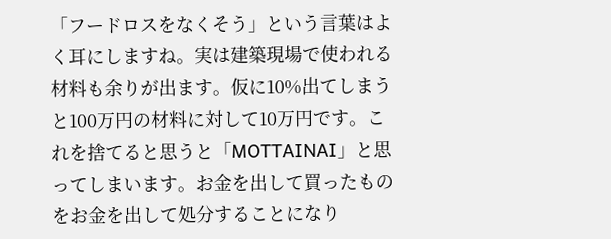「フードロスをなくそう」という言葉はよく耳にしますね。実は建築現場で使われる材料も余りが出ます。仮に10%出てしまうと100万円の材料に対して10万円です。これを捨てると思うと「MOTTAINAI」と思ってしまいます。お金を出して買ったものをお金を出して処分することになり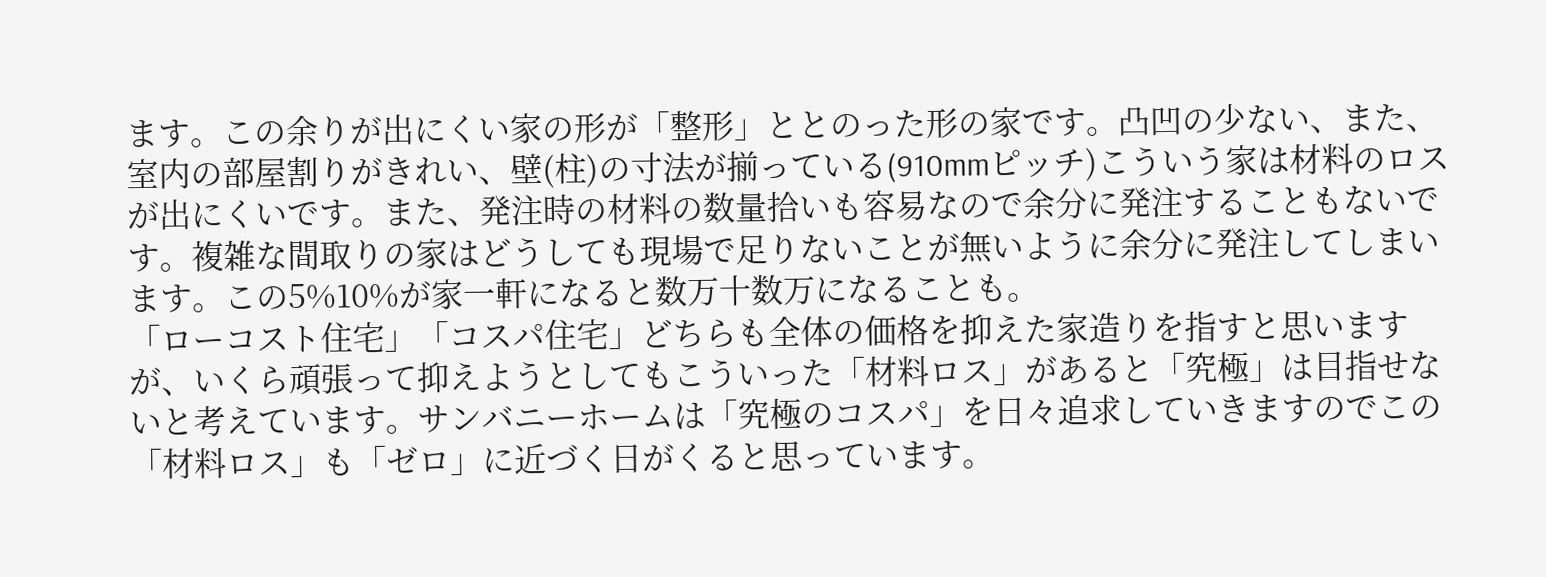ます。この余りが出にくい家の形が「整形」ととのった形の家です。凸凹の少ない、また、室内の部屋割りがきれい、壁(柱)の寸法が揃っている(910mmピッチ)こういう家は材料のロスが出にくいです。また、発注時の材料の数量拾いも容易なので余分に発注することもないです。複雑な間取りの家はどうしても現場で足りないことが無いように余分に発注してしまいます。この5%10%が家一軒になると数万十数万になることも。
「ローコスト住宅」「コスパ住宅」どちらも全体の価格を抑えた家造りを指すと思いますが、いくら頑張って抑えようとしてもこういった「材料ロス」があると「究極」は目指せないと考えています。サンバニーホームは「究極のコスパ」を日々追求していきますのでこの「材料ロス」も「ゼロ」に近づく日がくると思っています。